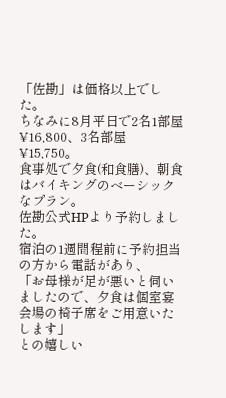「佐勘」は価格以上でした。
ちなみに8月平日で2名1部屋¥16,800、3名部屋¥15,750。
食事処で夕食(和食膳)、朝食はバイキングのベーシックなプラン。
佐勘公式HPより予約しました。
宿泊の1週間程前に予約担当の方から電話があり、
「お母様が足が悪いと伺いましたので、夕食は個室宴会場の椅子席をご用意いたします」
との嬉しい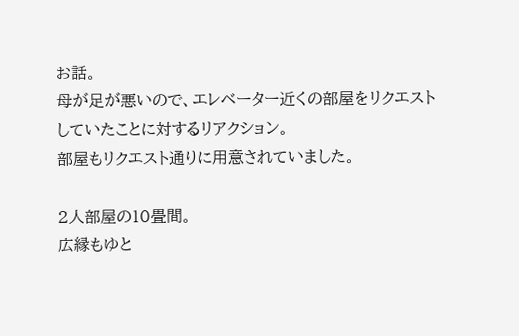お話。
母が足が悪いので、エレベーター近くの部屋をリクエストしていたことに対するリアクション。
部屋もリクエスト通りに用意されていました。

2人部屋の10畳間。
広縁もゆと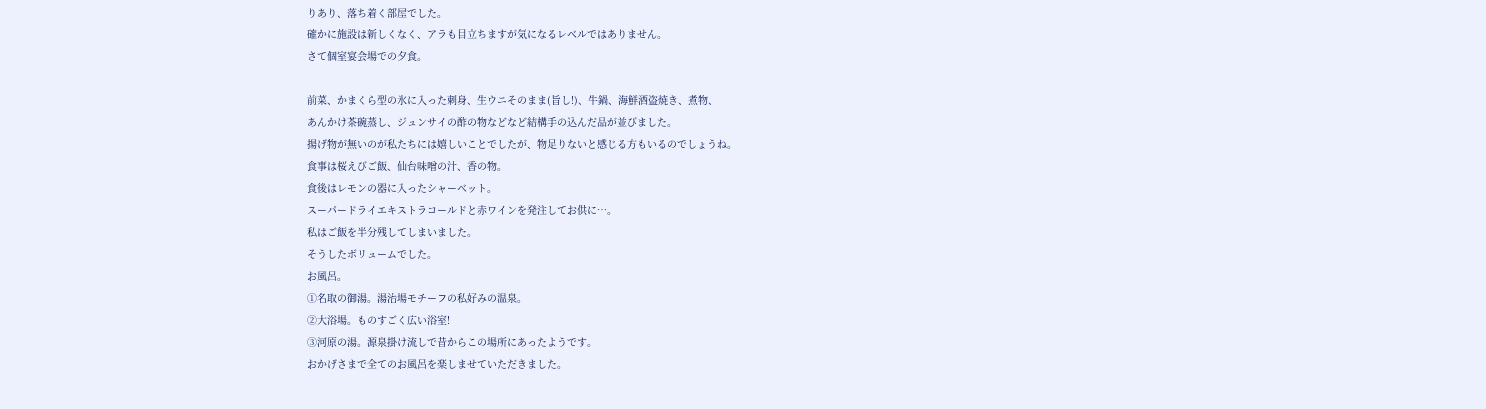りあり、落ち着く部屋でした。
確かに施設は新しくなく、アラも目立ちますが気になるレベルではありません。
さて個室宴会場での夕食。

前菜、かまくら型の氷に入った刺身、生ウニそのまま(旨し!)、牛鍋、海鮮酒盗焼き、煮物、
あんかけ茶碗蒸し、ジュンサイの酢の物などなど結構手の込んだ品が並びました。
揚げ物が無いのが私たちには嬉しいことでしたが、物足りないと感じる方もいるのでしょうね。
食事は桜えびご飯、仙台味噌の汁、香の物。
食後はレモンの器に入ったシャーベット。
スーパードライエキストラコールドと赤ワインを発注してお供に…。
私はご飯を半分残してしまいました。
そうしたボリュームでした。
お風呂。
①名取の御湯。湯治場モチーフの私好みの温泉。
②大浴場。ものすごく広い浴室!
③河原の湯。源泉掛け流しで昔からこの場所にあったようです。
おかげさまで全てのお風呂を楽しませていただきました。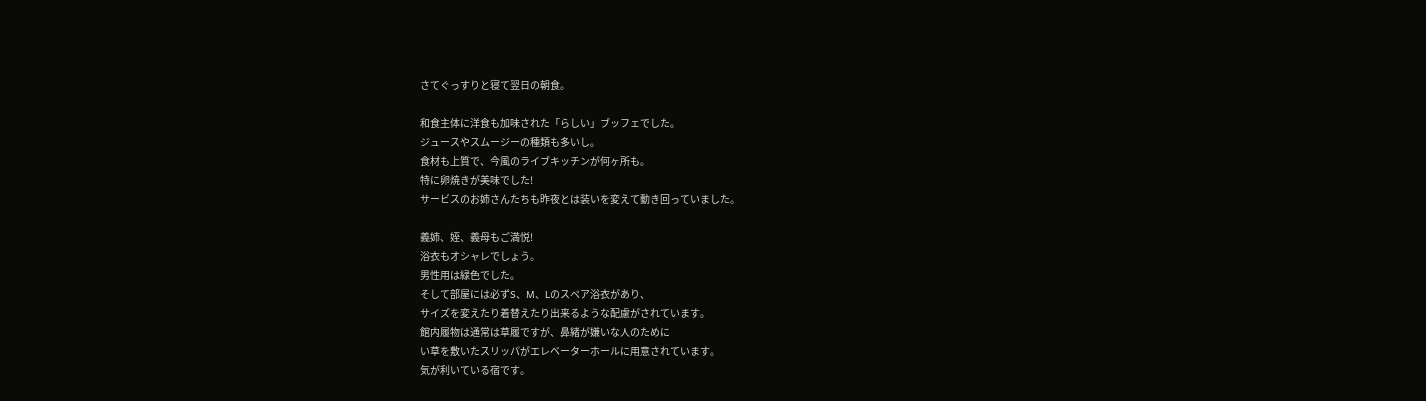さてぐっすりと寝て翌日の朝食。

和食主体に洋食も加味された「らしい」ブッフェでした。
ジュースやスムージーの種類も多いし。
食材も上質で、今風のライブキッチンが何ヶ所も。
特に卵焼きが美味でした!
サービスのお姉さんたちも昨夜とは装いを変えて動き回っていました。

義姉、姪、義母もご満悦!
浴衣もオシャレでしょう。
男性用は緑色でした。
そして部屋には必ずS、M、Lのスペア浴衣があり、
サイズを変えたり着替えたり出来るような配慮がされています。
館内履物は通常は草履ですが、鼻緒が嫌いな人のために
い草を敷いたスリッパがエレベーターホールに用意されています。
気が利いている宿です。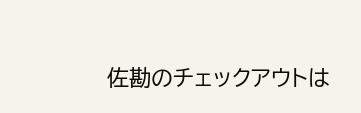佐勘のチェックアウトは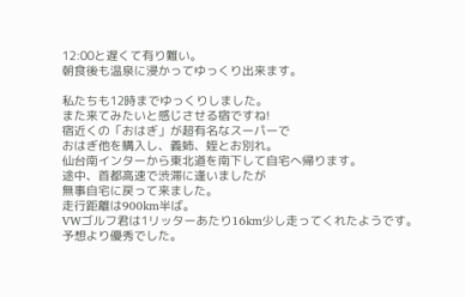12:00と遅くて有り難い。
朝食後も温泉に浸かってゆっくり出来ます。

私たちも12時までゆっくりしました。
また来てみたいと感じさせる宿ですね!
宿近くの「おはぎ」が超有名なスーパーで
おはぎ他を購入し、義姉、姪とお別れ。
仙台南インターから東北道を南下して自宅へ帰ります。
途中、首都高速で渋滞に逢いましたが
無事自宅に戻って来ました。
走行距離は900km半ば。
VWゴルフ君は1リッターあたり16km少し走ってくれたようです。
予想より優秀でした。